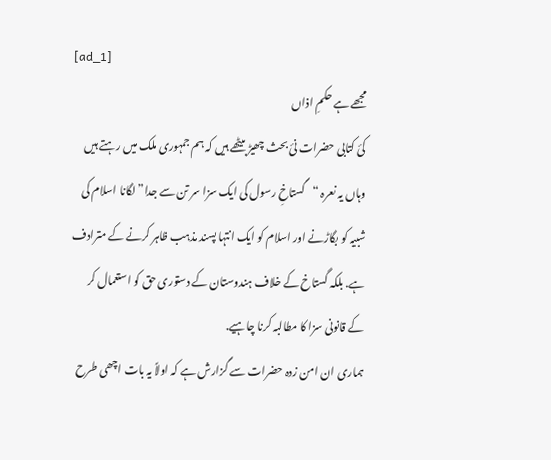[ad_1]
مجھے ہے حکمِ اذاں
کئ کتابی حضرات نئ بحث چھیڑ بیٹھے ہیں کہ ہم جمہوری ملک میں رہتے ہیں وہاں یہ نعرہ “گستاخِ رسول کی ایک سزا سر تن سے جدا” لگانا اسلام کی شبیہ کو بگاڑنے اور اسلام کو ایک انتہا پسند مذہب ظاہر کرنے کے مترادف ہے. بلکہ گستاخ کے خلاف ہندوستان کے دستوری حق کو استعمال کر کے قانونی سزا کا مطالبہ کرنا چاہیے.
ہماری ان امن زدہ حضرات سے گزارش ہے کہ اولاً یہ بات اچھی طرح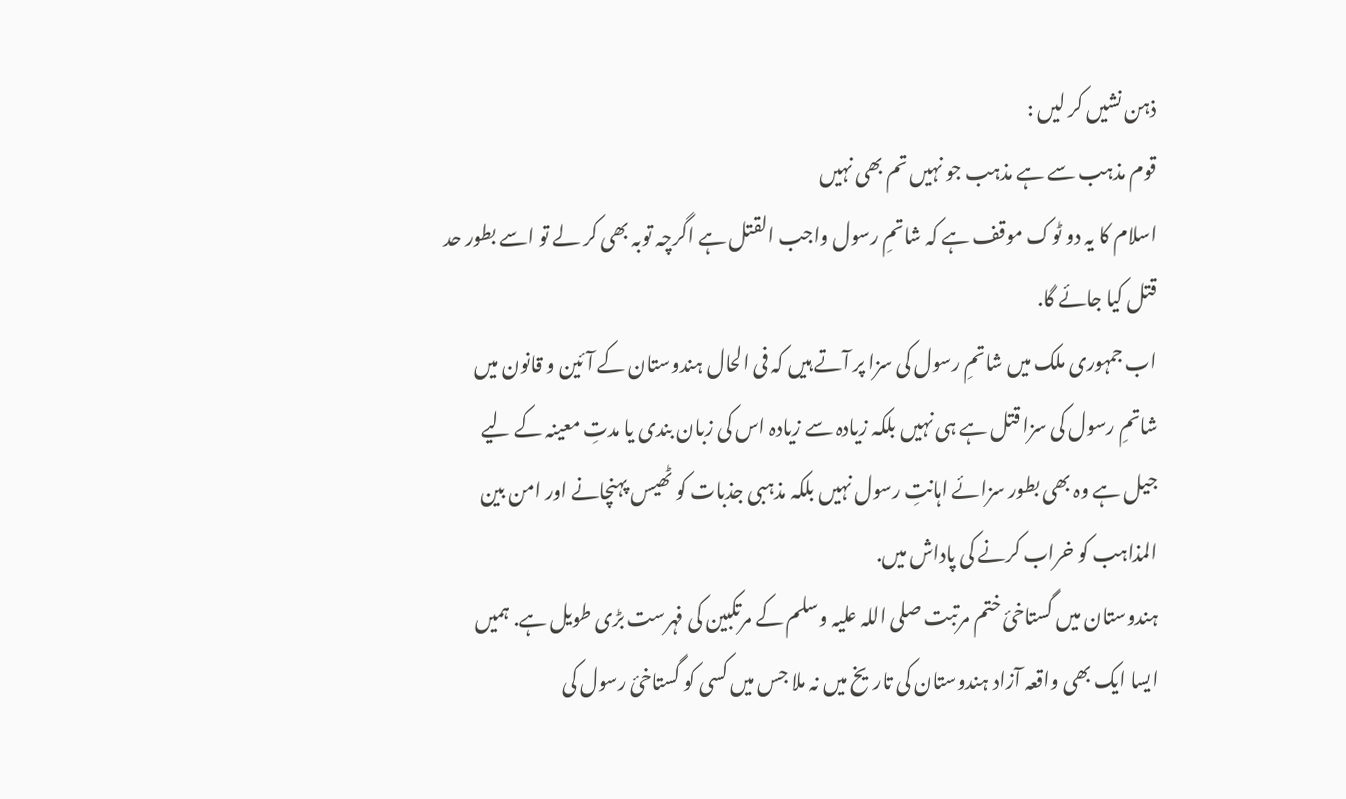ذہن نشیں کر لیں :
قوم مذہب سے ہے مذہب جو نہیں تم بھی نہیں
اسلام کا یہ دو ٹوک موقف ہے کہ شاتمِ رسول واجب القتل ہے اگرچہ توبہ بھی کر لے تو اسے بطور حد قتل کیا جائے گا.
اب جمہوری ملک میں شاتمِ رسول کی سزا پر آتے ہیں کہ فی الحال ہندوستان کے آئین و قانون میں شاتمِ رسول کی سزا قتل ہے ہی نہیں بلکہ زیادہ سے زیادہ اس کی زبان بندی یا مدتِ معینہ کے لیے جیل ہے وہ بھی بطور سزائے اہانتِ رسول نہیں بلکہ مذہبی جذبات کو ٹھیس پہنچانے اور امن بین المذاہب کو خراب کرنے کی پاداش میں.
ہندوستان میں گستاخئ ختم مرتبت صلی اللہ علیہ وسلم کے مرتکبین کی فہرست بڑی طویل ہے. ہمیں ایسا ایک بھی واقعہ آزاد ہندوستان کی تاریخ میں نہ ملا جس میں کسی کو گستاخئ رسول کی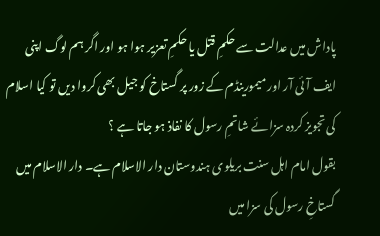پاداش میں عدالت سے حکمِ قتل یا حکمِ تعزیر ہوا ہو اور اگر ہم لوگ اپنی ایف آئی آر اور میمورینڈم کے زور پر گستاخ کو جیل بھی کروا دیں تو کیا اسلام کی تجویز کردہ سزائے شاتمِ رسول کا نفاذ ہو جاتا ہے ؟
بقول امام اہل سنت بریلوی ہندوستان دار الاسلام ہے۔ دار الاسلام میں گستاخِ رسول کی سزا میں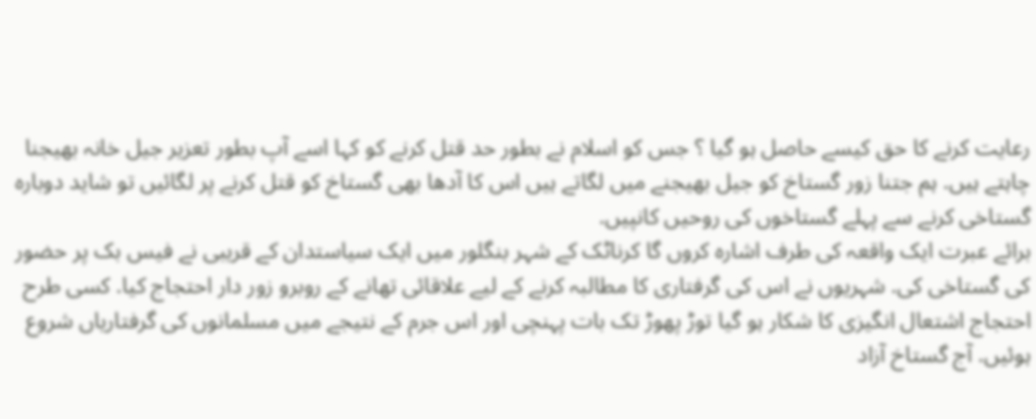رعایت کرنے کا حق کیسے حاصل ہو گیا ؟ جس کو اسلام نے بطور حد قتل کرنے کو کہا اسے آپ بطور تعزیر جیل خانہ بھیجنا چاہتے ہیں. ہم جتنا زور گستاخ کو جیل بھیجنے میں لگاتے ہیں اس کا آدھا بھی گستاخ کو قتل کرنے پر لگائیں تو شاید دوبارہ گستاخی کرنے سے پہلے گستاخوں کی روحیں کانپیں.
برائے عبرت ایک واقعہ کی طرف اشارہ کروں گا کرناٹک کے شہر بنگلور میں ایک سیاستدان کے قریبی نے فیس بک پر حضور کی گستاخی کی. شہریوں نے اس کی گرفتاری کا مطالبہ کرنے کے لیے علاقائی تھانے کے روبرو زور دار احتجاج کیا. کسی طرح احتجاج اشتعال انگیزی کا شکار ہو گیا توڑ پھوڑ تک بات پہنچی اور اس جرم کے نتیجے میں مسلمانوں کی گرفتاریاں شروع ہوئیں. آج گستاخ آزاد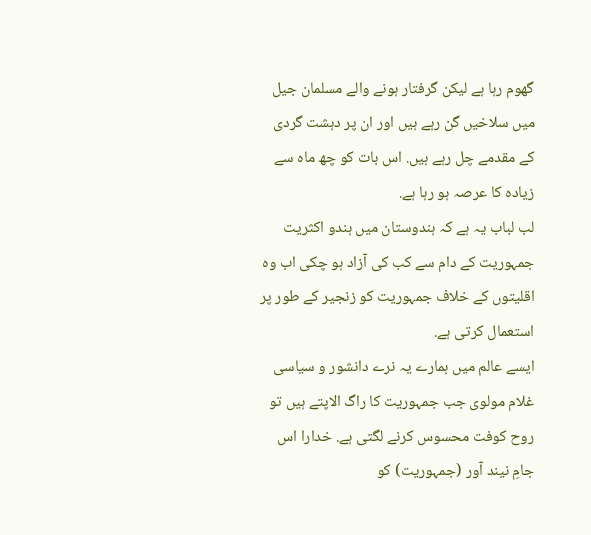گھوم رہا ہے لیکن گرفتار ہونے والے مسلمان جیل میں سلاخیں گن رہے ہیں اور ان پر دہشت گردی کے مقدمے چل رہے ہیں. اس بات کو چھ ماہ سے زیادہ کا عرصہ ہو رہا ہے.
لب لباب یہ ہے کہ ہندوستان میں ہندو اکثریت جمہوریت کے دام سے کب کی آزاد ہو چکی اب وہ اقلیتوں کے خلاف جمہوریت کو زنجیر کے طور پر استعمال کرتی ہے.
ایسے عالم میں ہمارے یہ نرے دانشور و سیاسی غلام مولوی جب جمہوریت کا راگ الاپتے ہیں تو روح کوفت محسوس کرنے لگتی ہے. خدارا اس جامِ نیند آور (جمہوریت) کو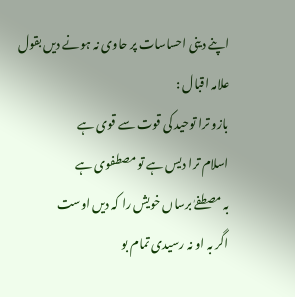اپنے دینی احساسات پر حاوی نہ ہونے دیں بقول علامہ اقبال :
بازو ترا توحید کی قوت سے قوی ہے
اسلام ترا دیس ہے تو مصطفوی ہے
بہ مصطفےٰ برساں خویش را کہ دیں اوست
اگر بہ او نہ رسیدی تمام بو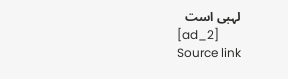لہبی است
[ad_2]
Source link